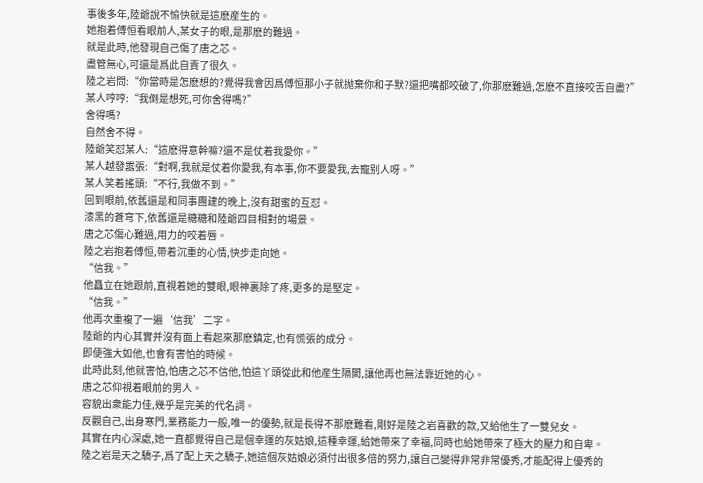事後多年,陸爺說不愉快就是這麽産生的。
她抱着傅恒看眼前人,某女子的眼,是那麽的難過。
就是此時,他發現自己傷了唐之芯。
盡管無心,可還是爲此自責了很久。
陸之岩問:“你當時是怎麽想的?覺得我會因爲傅恒那小子就抛棄你和子默?還把嘴都咬破了,你那麽難過,怎麽不直接咬舌自盡?”
某人哼哼:“我倒是想死,可你舍得嗎?”
舍得嗎?
自然舍不得。
陸爺笑怼某人:“這麽得意幹嘛?還不是仗着我愛你。”
某人越發嚣張:“對啊,我就是仗着你愛我,有本事,你不要愛我,去寵别人呀。”
某人笑着搖頭:“不行,我做不到。”
回到眼前,依舊還是和同事團建的晚上,沒有甜蜜的互怼。
漆黑的蒼穹下,依舊還是糖糖和陸爺四目相對的場景。
唐之芯傷心難過,用力的咬着唇。
陸之岩抱着傅恒,帶着沉重的心情,快步走向她。
“信我。”
他矗立在她跟前,直視着她的雙眼,眼神裏除了疼,更多的是堅定。
“信我。”
他再次重複了一遍‘信我’二字。
陸爺的内心其實并沒有面上看起來那麽鎮定,也有慌張的成分。
即便強大如他,也會有害怕的時候。
此時此刻,他就害怕,怕唐之芯不信他,怕這丫頭從此和他産生隔閡,讓他再也無法靠近她的心。
唐之芯仰視着眼前的男人。
容貌出衆能力佳,幾乎是完美的代名詞。
反觀自己,出身寒門,業務能力一般,唯一的優勢,就是長得不那麽難看,剛好是陸之岩喜歡的款,又給他生了一雙兒女。
其實在内心深處,她一直都覺得自己是個幸運的灰姑娘,這種幸運,給她帶來了幸福,同時也給她帶來了極大的壓力和自卑。
陸之岩是天之驕子,爲了配上天之驕子,她這個灰姑娘必須付出很多倍的努力,讓自己變得非常非常優秀,才能配得上優秀的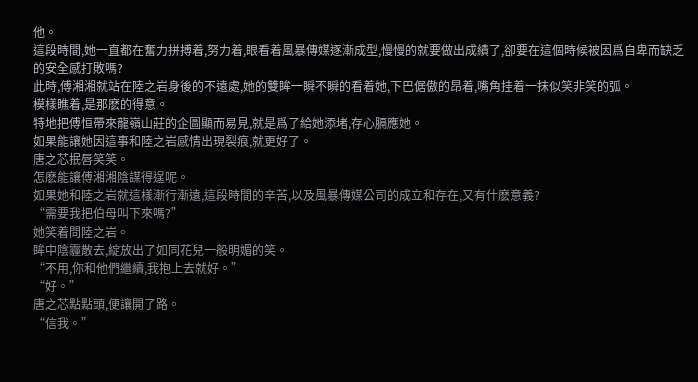他。
這段時間,她一直都在奮力拼搏着,努力着,眼看着風暴傳媒逐漸成型,慢慢的就要做出成績了,卻要在這個時候被因爲自卑而缺乏的安全感打敗嗎?
此時,傅湘湘就站在陸之岩身後的不遠處,她的雙眸一瞬不瞬的看着她,下巴倨傲的昂着,嘴角挂着一抹似笑非笑的弧。
模樣瞧着,是那麽的得意。
特地把傅恒帶來龍嶺山莊的企圖顯而易見,就是爲了給她添堵,存心膈應她。
如果能讓她因這事和陸之岩感情出現裂痕,就更好了。
唐之芯抿唇笑笑。
怎麽能讓傅湘湘陰謀得逞呢。
如果她和陸之岩就這樣漸行漸遠,這段時間的辛苦,以及風暴傳媒公司的成立和存在,又有什麽意義?
“需要我把伯母叫下來嗎?”
她笑着問陸之岩。
眸中陰霾散去,綻放出了如同花兒一般明媚的笑。
“不用,你和他們繼續,我抱上去就好。”
“好。”
唐之芯點點頭,便讓開了路。
“信我。”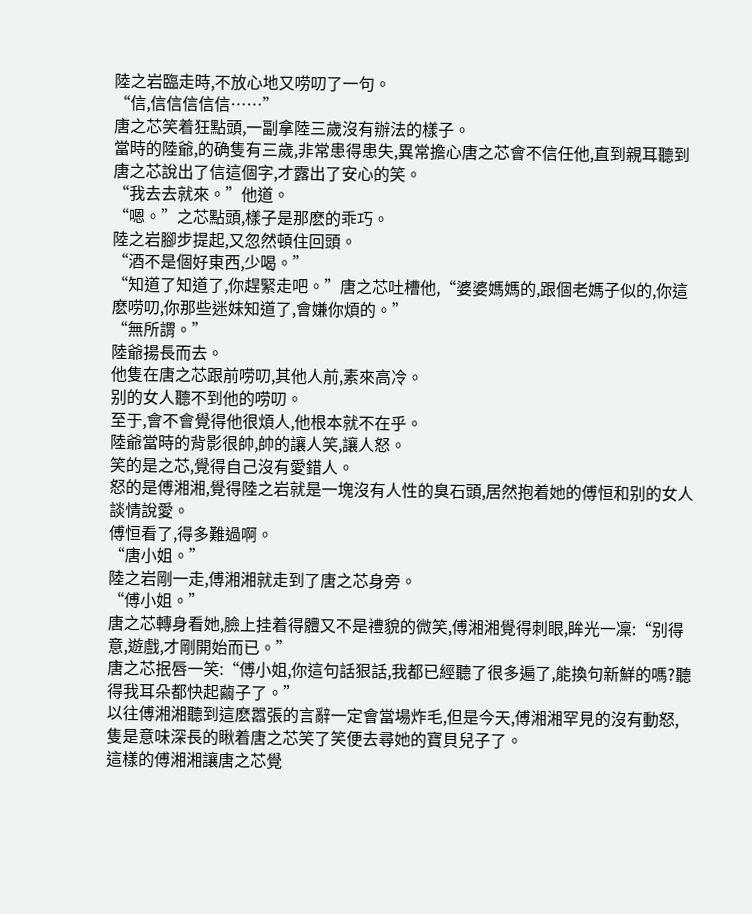陸之岩臨走時,不放心地又唠叨了一句。
“信,信信信信信……”
唐之芯笑着狂點頭,一副拿陸三歲沒有辦法的樣子。
當時的陸爺,的确隻有三歲,非常患得患失,異常擔心唐之芯會不信任他,直到親耳聽到唐之芯說出了信這個字,才露出了安心的笑。
“我去去就來。”他道。
“嗯。”之芯點頭,樣子是那麽的乖巧。
陸之岩腳步提起,又忽然頓住回頭。
“酒不是個好東西,少喝。”
“知道了知道了,你趕緊走吧。”唐之芯吐槽他,“婆婆媽媽的,跟個老媽子似的,你這麽唠叨,你那些迷妹知道了,會嫌你煩的。”
“無所謂。”
陸爺揚長而去。
他隻在唐之芯跟前唠叨,其他人前,素來高冷。
别的女人聽不到他的唠叨。
至于,會不會覺得他很煩人,他根本就不在乎。
陸爺當時的背影很帥,帥的讓人笑,讓人怒。
笑的是之芯,覺得自己沒有愛錯人。
怒的是傅湘湘,覺得陸之岩就是一塊沒有人性的臭石頭,居然抱着她的傅恒和别的女人談情說愛。
傅恒看了,得多難過啊。
“唐小姐。”
陸之岩剛一走,傅湘湘就走到了唐之芯身旁。
“傅小姐。”
唐之芯轉身看她,臉上挂着得體又不是禮貌的微笑,傅湘湘覺得刺眼,眸光一凜:“别得意,遊戲,才剛開始而已。”
唐之芯抿唇一笑:“傅小姐,你這句話狠話,我都已經聽了很多遍了,能換句新鮮的嗎?聽得我耳朵都快起繭子了。”
以往傅湘湘聽到這麽嚣張的言辭一定會當場炸毛,但是今天,傅湘湘罕見的沒有動怒,隻是意味深長的瞅着唐之芯笑了笑便去尋她的寶貝兒子了。
這樣的傅湘湘讓唐之芯覺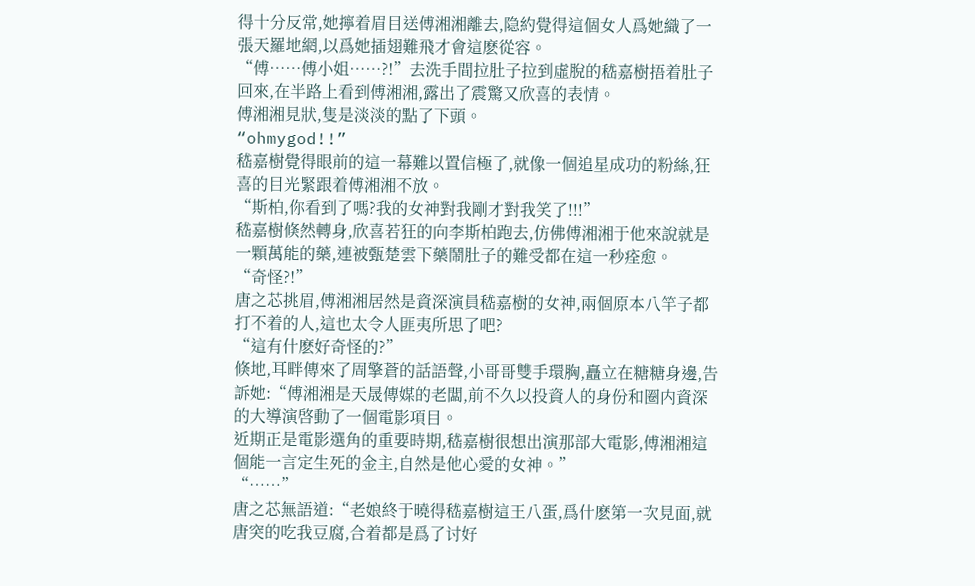得十分反常,她擰着眉目送傅湘湘離去,隐約覺得這個女人爲她織了一張天羅地網,以爲她插翅難飛才會這麽從容。
“傅……傅小姐……?!”去洗手間拉肚子拉到虛脫的嵇嘉樹捂着肚子回來,在半路上看到傅湘湘,露出了震驚又欣喜的表情。
傅湘湘見狀,隻是淡淡的點了下頭。
“ohmygod!!”
嵇嘉樹覺得眼前的這一幕難以置信極了,就像一個追星成功的粉絲,狂喜的目光緊跟着傅湘湘不放。
“斯柏,你看到了嗎?我的女神對我剛才對我笑了!!!”
嵇嘉樹倏然轉身,欣喜若狂的向李斯柏跑去,仿佛傅湘湘于他來說就是一顆萬能的藥,連被甄楚雲下藥鬧肚子的難受都在這一秒痊愈。
“奇怪?!”
唐之芯挑眉,傅湘湘居然是資深演員嵇嘉樹的女神,兩個原本八竿子都打不着的人,這也太令人匪夷所思了吧?
“這有什麽好奇怪的?”
倏地,耳畔傳來了周擎蒼的話語聲,小哥哥雙手環胸,矗立在糖糖身邊,告訴她:“傅湘湘是天晟傳媒的老闆,前不久以投資人的身份和圈内資深的大導演啓動了一個電影項目。
近期正是電影選角的重要時期,嵇嘉樹很想出演那部大電影,傅湘湘這個能一言定生死的金主,自然是他心愛的女神。”
“……”
唐之芯無語道:“老娘終于曉得嵇嘉樹這王八蛋,爲什麽第一次見面,就唐突的吃我豆腐,合着都是爲了讨好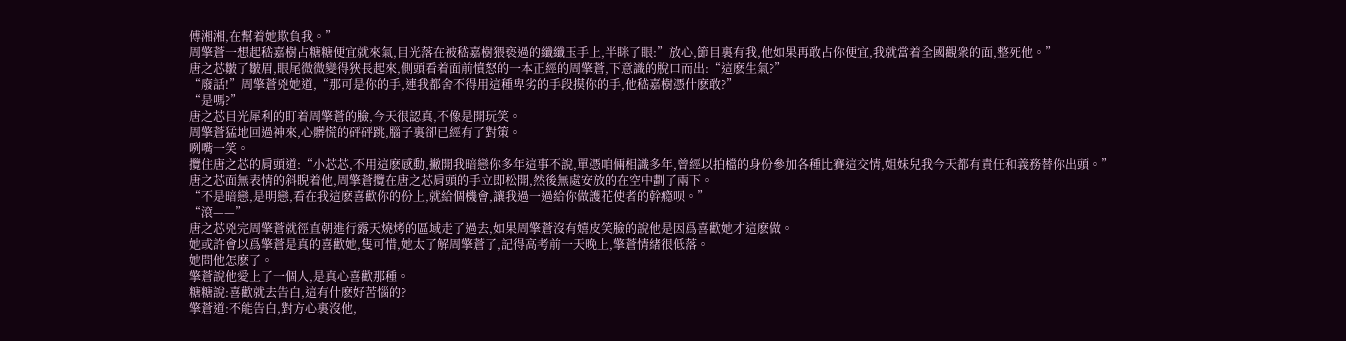傅湘湘,在幫着她欺負我。”
周擎蒼一想起嵇嘉樹占糖糖便宜就來氣,目光落在被嵇嘉樹猥亵過的纖纖玉手上,半眯了眼:”放心,節目裏有我,他如果再敢占你便宜,我就當着全國觀衆的面,整死他。”
唐之芯皺了皺眉,眼尾微微變得狹長起來,側頭看着面前憤怒的一本正經的周擎蒼,下意識的脫口而出:“這麽生氣?”
“廢話!”周擎蒼兇她道,“那可是你的手,連我都舍不得用這種卑劣的手段摸你的手,他嵇嘉樹憑什麽敢?”
“是嗎?”
唐之芯目光犀利的盯着周擎蒼的臉,今天很認真,不像是開玩笑。
周擎蒼猛地回過神來,心髒慌的砰砰跳,腦子裏卻已經有了對策。
咧嘴一笑。
攬住唐之芯的肩頭道:“小芯芯,不用這麽感動,撇開我暗戀你多年這事不說,單憑咱倆相識多年,曾經以拍檔的身份參加各種比賽這交情,姐妹兒我今天都有責任和義務替你出頭。”
唐之芯面無表情的斜睨着他,周擎蒼攬在唐之芯肩頭的手立即松開,然後無處安放的在空中劃了兩下。
“不是暗戀,是明戀,看在我這麽喜歡你的份上,就給個機會,讓我過一過給你做護花使者的幹瘾呗。”
“滾——”
唐之芯兇完周擎蒼就徑直朝進行露天燒烤的區域走了過去,如果周擎蒼沒有嬉皮笑臉的說他是因爲喜歡她才這麽做。
她或許會以爲擎蒼是真的喜歡她,隻可惜,她太了解周擎蒼了,記得高考前一天晚上,擎蒼情緒很低落。
她問他怎麽了。
擎蒼說他愛上了一個人,是真心喜歡那種。
糖糖說:喜歡就去告白,這有什麽好苦惱的?
擎蒼道:不能告白,對方心裏沒他,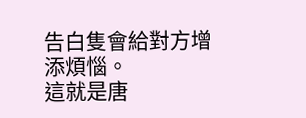告白隻會給對方增添煩惱。
這就是唐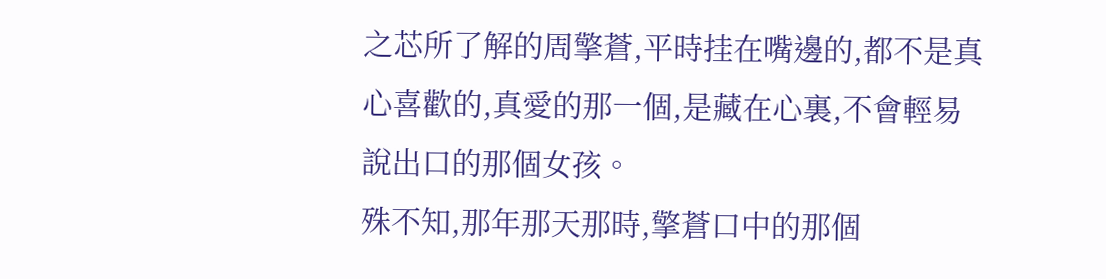之芯所了解的周擎蒼,平時挂在嘴邊的,都不是真心喜歡的,真愛的那一個,是藏在心裏,不會輕易說出口的那個女孩。
殊不知,那年那天那時,擎蒼口中的那個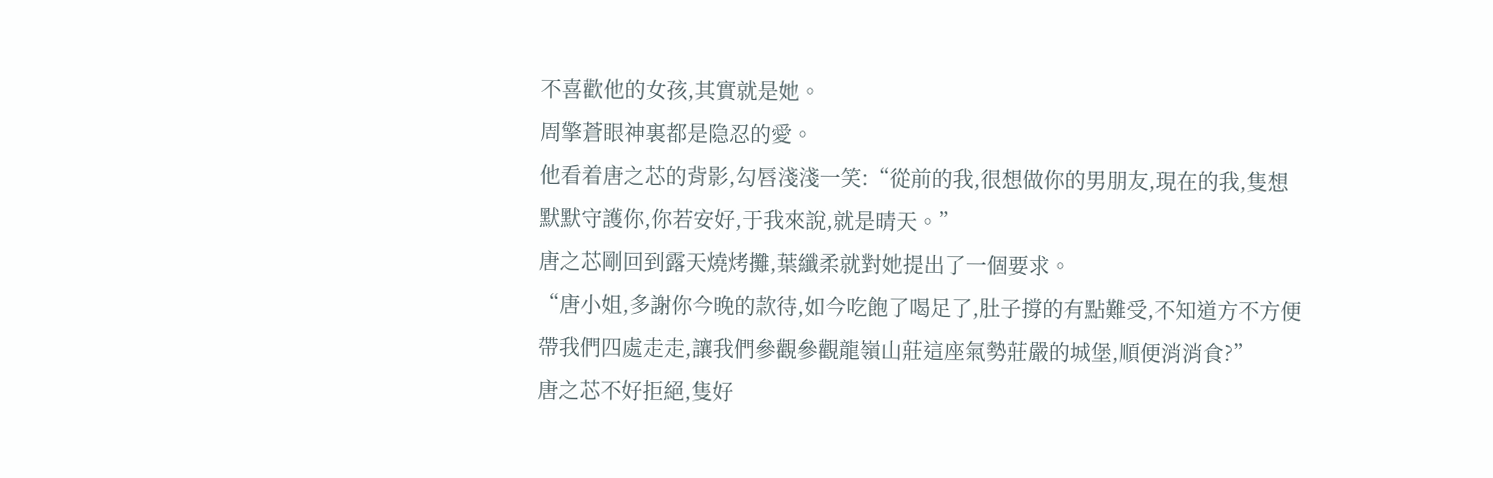不喜歡他的女孩,其實就是她。
周擎蒼眼神裏都是隐忍的愛。
他看着唐之芯的背影,勾唇淺淺一笑:“從前的我,很想做你的男朋友,現在的我,隻想默默守護你,你若安好,于我來說,就是晴天。”
唐之芯剛回到露天燒烤攤,葉纖柔就對她提出了一個要求。
“唐小姐,多謝你今晚的款待,如今吃飽了喝足了,肚子撐的有點難受,不知道方不方便帶我們四處走走,讓我們參觀參觀龍嶺山莊這座氣勢莊嚴的城堡,順便消消食?”
唐之芯不好拒絕,隻好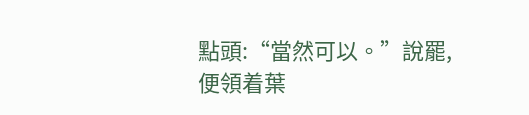點頭:“當然可以。”說罷,便領着葉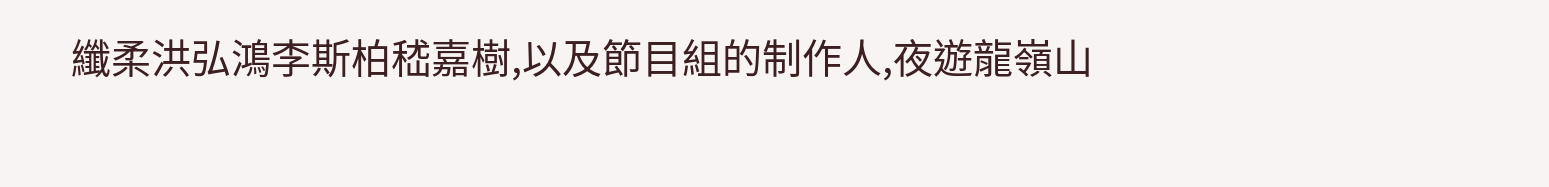纖柔洪弘鴻李斯柏嵇嘉樹,以及節目組的制作人,夜遊龍嶺山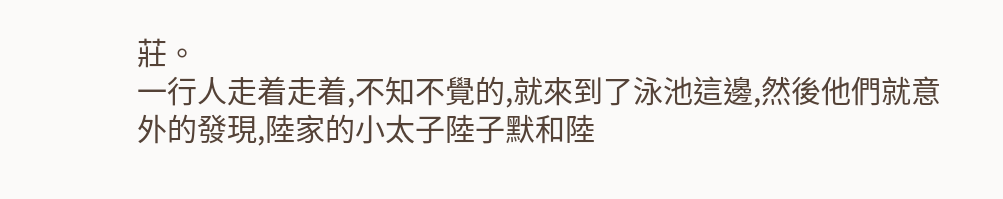莊。
一行人走着走着,不知不覺的,就來到了泳池這邊,然後他們就意外的發現,陸家的小太子陸子默和陸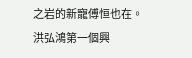之岩的新寵傅恒也在。
洪弘鴻第一個興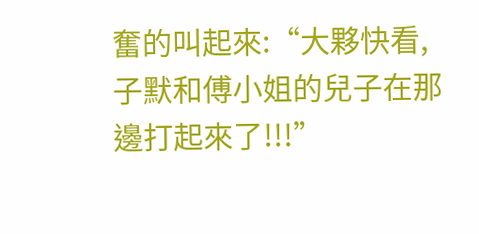奮的叫起來:“大夥快看,子默和傅小姐的兒子在那邊打起來了!!!”